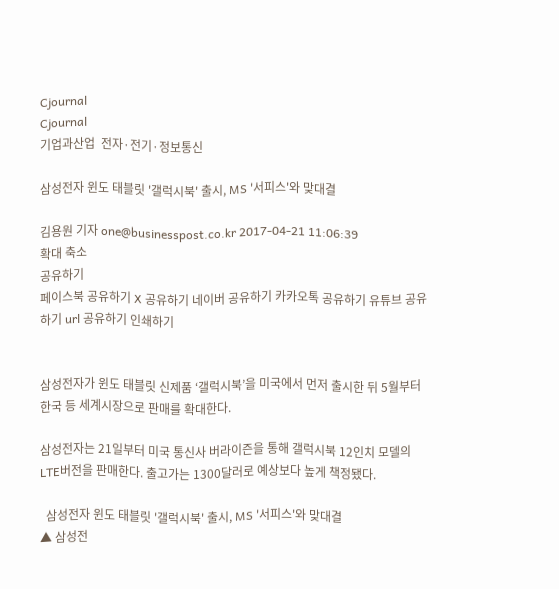Cjournal
Cjournal
기업과산업  전자·전기·정보통신

삼성전자 윈도 태블릿 '갤럭시북' 출시, MS '서피스'와 맞대결

김용원 기자 one@businesspost.co.kr 2017-04-21 11:06:39
확대 축소
공유하기
페이스북 공유하기 X 공유하기 네이버 공유하기 카카오톡 공유하기 유튜브 공유하기 url 공유하기 인쇄하기


삼성전자가 윈도 태블릿 신제품 ‘갤럭시북’을 미국에서 먼저 출시한 뒤 5월부터 한국 등 세계시장으로 판매를 확대한다.

삼성전자는 21일부터 미국 통신사 버라이즌을 통해 갤럭시북 12인치 모델의 LTE버전을 판매한다. 출고가는 1300달러로 예상보다 높게 책정됐다.

  삼성전자 윈도 태블릿 '갤럭시북' 출시, MS '서피스'와 맞대결
▲ 삼성전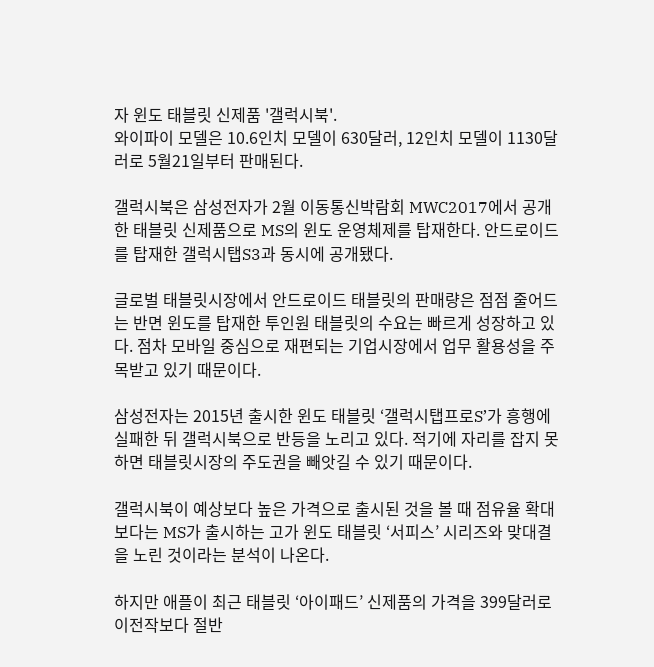자 윈도 태블릿 신제품 '갤럭시북'.
와이파이 모델은 10.6인치 모델이 630달러, 12인치 모델이 1130달러로 5월21일부터 판매된다.

갤럭시북은 삼성전자가 2월 이동통신박람회 MWC2017에서 공개한 태블릿 신제품으로 MS의 윈도 운영체제를 탑재한다. 안드로이드를 탑재한 갤럭시탭S3과 동시에 공개됐다.

글로벌 태블릿시장에서 안드로이드 태블릿의 판매량은 점점 줄어드는 반면 윈도를 탑재한 투인원 태블릿의 수요는 빠르게 성장하고 있다. 점차 모바일 중심으로 재편되는 기업시장에서 업무 활용성을 주목받고 있기 때문이다.

삼성전자는 2015년 출시한 윈도 태블릿 ‘갤럭시탭프로S’가 흥행에 실패한 뒤 갤럭시북으로 반등을 노리고 있다. 적기에 자리를 잡지 못하면 태블릿시장의 주도권을 빼앗길 수 있기 때문이다.

갤럭시북이 예상보다 높은 가격으로 출시된 것을 볼 때 점유율 확대보다는 MS가 출시하는 고가 윈도 태블릿 ‘서피스’ 시리즈와 맞대결을 노린 것이라는 분석이 나온다.

하지만 애플이 최근 태블릿 ‘아이패드’ 신제품의 가격을 399달러로 이전작보다 절반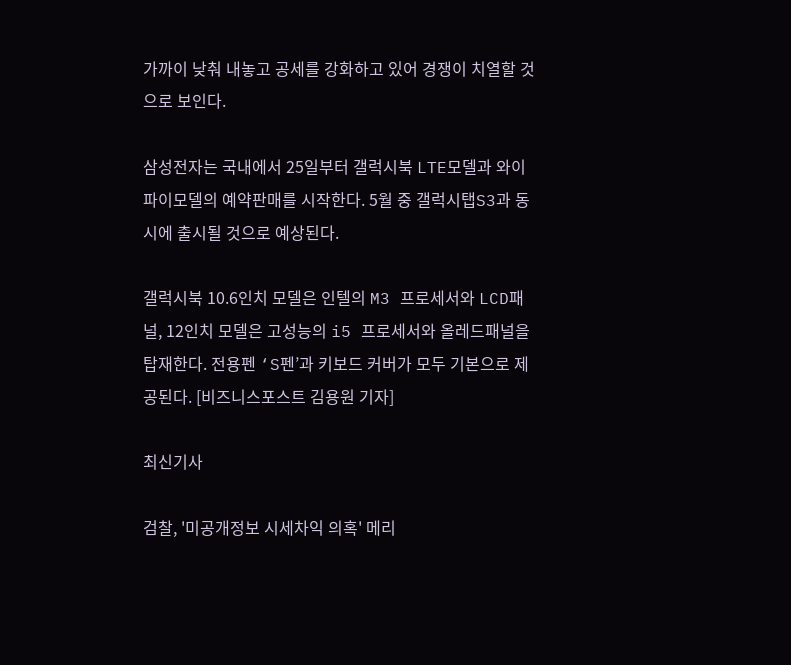가까이 낮춰 내놓고 공세를 강화하고 있어 경쟁이 치열할 것으로 보인다.

삼성전자는 국내에서 25일부터 갤럭시북 LTE모델과 와이파이모델의 예약판매를 시작한다. 5월 중 갤럭시탭S3과 동시에 출시될 것으로 예상된다.

갤럭시북 10.6인치 모델은 인텔의 M3 프로세서와 LCD패널, 12인치 모델은 고성능의 i5 프로세서와 올레드패널을 탑재한다. 전용펜 ‘S펜’과 키보드 커버가 모두 기본으로 제공된다. [비즈니스포스트 김용원 기자]

최신기사

검찰, '미공개정보 시세차익 의혹' 메리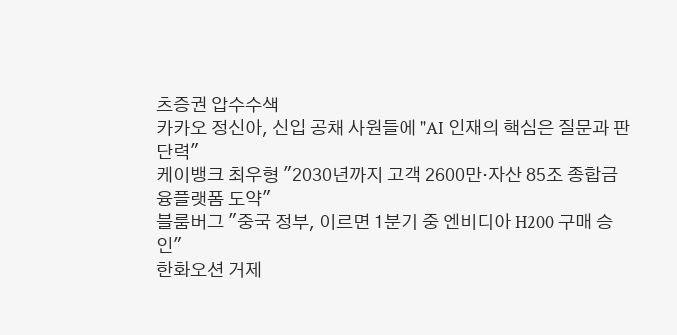츠증권 압수수색
카카오 정신아, 신입 공채 사원들에 "AI 인재의 핵심은 질문과 판단력"
케이뱅크 최우형 "2030년까지 고객 2600만·자산 85조 종합금융플랫폼 도약"
블룸버그 "중국 정부, 이르면 1분기 중 엔비디아 H200 구매 승인"
한화오션 거제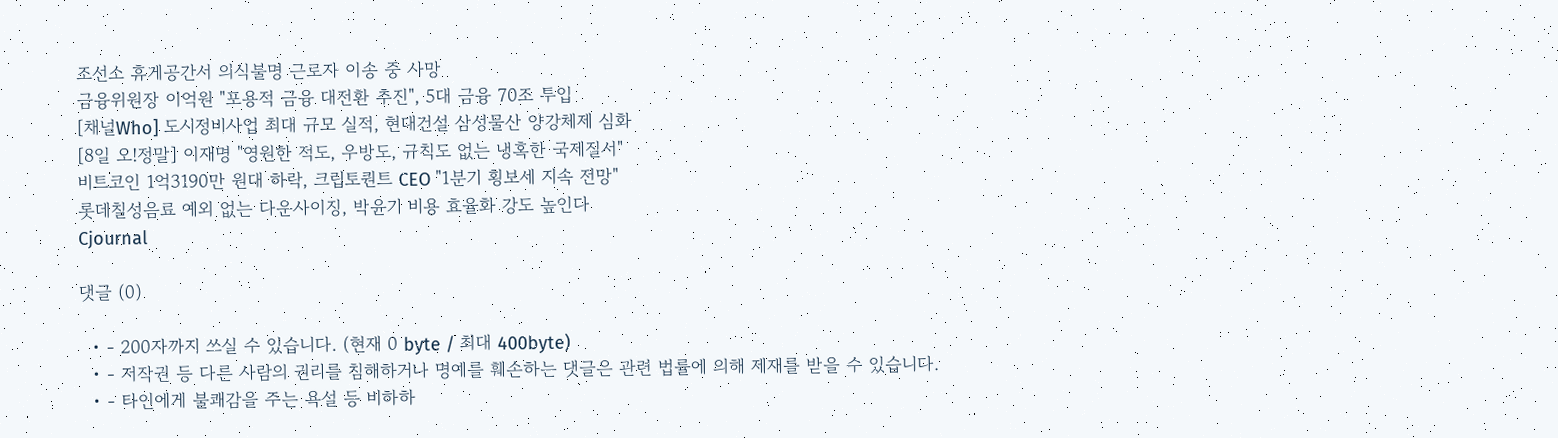조선소 휴게공간서 의식불명 근로자 이송 중 사망
금융위원장 이억원 "포용적 금융 대전환 추진", 5대 금융 70조 투입
[채널Who] 도시정비사업 최대 규모 실적, 현대건설 삼성물산 양강체제 심화
[8일 오!정말] 이재명 "영원한 적도, 우방도, 규칙도 없는 냉혹한 국제질서"
비트코인 1억3190만 원대 하락, 크립토퀀트 CEO "1분기 횡보세 지속 전망"
롯데칠성음료 예외 없는 다운사이징, 박윤기 비용 효율화 강도 높인다
Cjournal

댓글 (0)

  • - 200자까지 쓰실 수 있습니다. (현재 0 byte / 최대 400byte)
  • - 저작권 등 다른 사람의 권리를 침해하거나 명예를 훼손하는 댓글은 관련 법률에 의해 제재를 받을 수 있습니다.
  • - 타인에게 불쾌감을 주는 욕설 등 비하하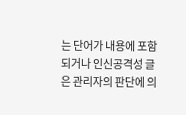는 단어가 내용에 포함되거나 인신공격성 글은 관리자의 판단에 의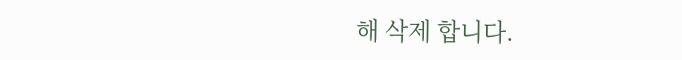해 삭제 합니다.